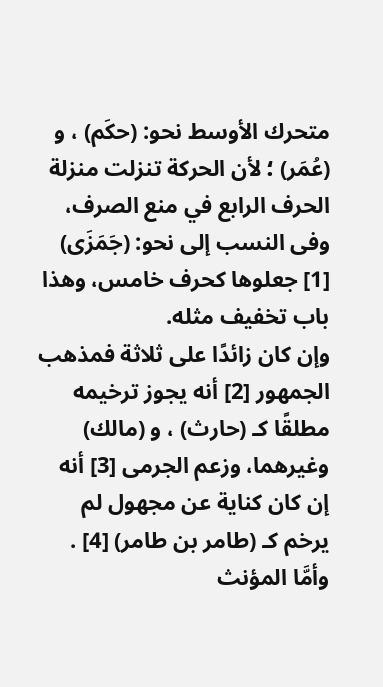متحرك الأوسط نحو: (حكَم) ، و (عُمَر) ؛ لأن الحركة تنزلت منزلة الحرف الرابع في منع الصرف، وفى النسب إلى نحو: (جَمَزَى) [1] جعلوها كحرف خامس، وهذا باب تخفيف مثله.
وإن كان زائدًا على ثلاثة فمذهب الجمهور [2] أنه يجوز ترخيمه مطلقًا كـ (حارث) ، و (مالك) وغيرهما، وزعم الجرمى [3] أنه إن كان كناية عن مجهول لم يرخم كـ (طامر بن طامر) [4] .
وأمَّا المؤنث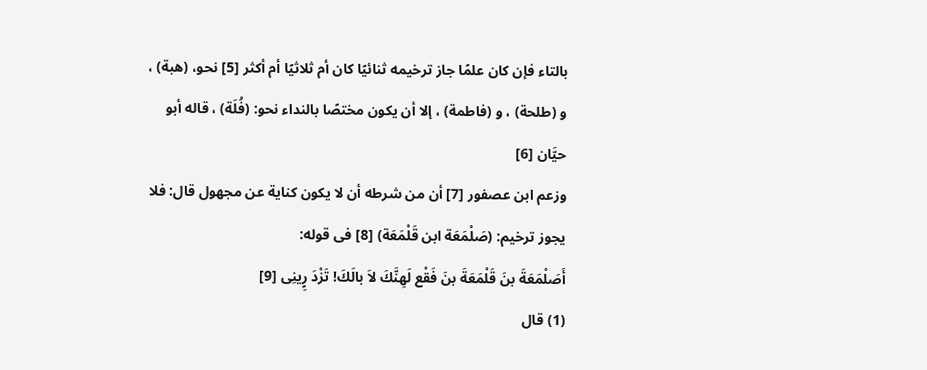بالتاء فإن كان علمًا جاز ترخيمه ثنائيًا كان أم ثلاثيًا أم أكثر [5] نحو، (هبة) ، و (طلحة) ، و (فاطمة) ، إلا أن يكون مختصًا بالنداء نحو: (فُلَة) ، قاله أبو حيَّان [6]
وزعم ابن عصفور [7] أن من شرطه أن لا يكون كناية عن مجهول قال: فلا يجوز ترخيم: (صَلْمَعَة ابن قَلْمَعَة) [8] فى قوله:
أَصَلْمَعَةَ بنَ قَلْمَعَةَ بنَ فَقْع لَهِنَّكَ لاَ بالَكَ! تَزْدَ رٍِينِى [9]
(1) قال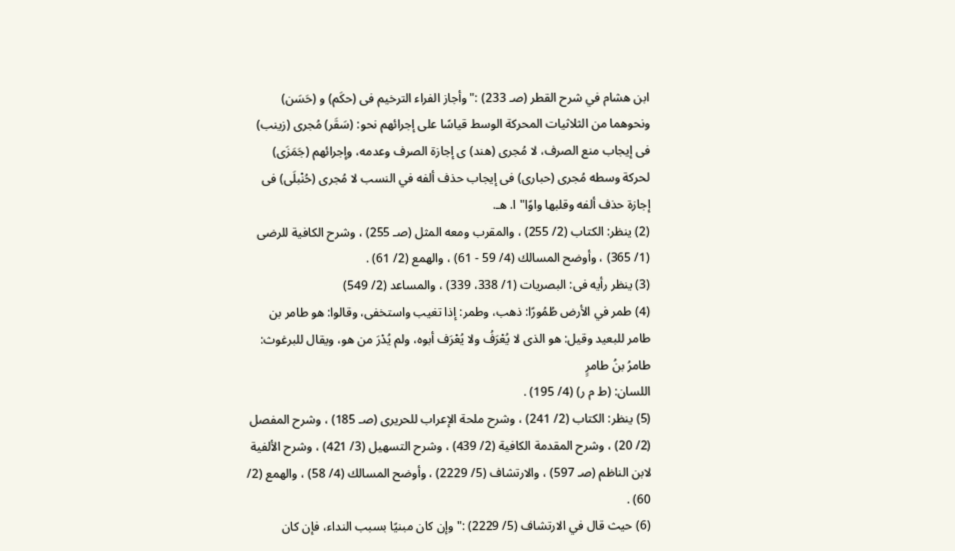ابن هشام في شرح القطر (صـ 233) :"وأجاز الفراء الترخيم فى (حكَم) و (حَسَن) ونحوهما من الثلاثيات المحركة الوسط قياسًا على إجرائهم نحو: (سَقَر) مُجرى (زينب) فى إيجاب منع الصرف، لا مُجرى (هند) ى إجازة الصرف وعدمه، وإجرائهم (جَمَزَى) لحركة وسطه مُجرى (حبارى) فى إيجاب حذف ألفه في النسب لا مُجرى (حُنْبلَى) فى إجازة حذف ألفه وقلبها واوًا"ا. هـ.
(2) ينظر: الكتاب (2/ 255) ، والمقرب ومعه المثل (صـ 255) ، وشرح الكافية للرضى (1/ 365) ، وأوضح المسالك (4/ 59 - 61) ، والهمع (2/ 61) .
(3) ينظر رأيه فى: البصريات (1/ 338، 339) ، والمساعد (2/ 549)
(4) طمر في الأرض طُمُورًا: ذهب، وطمر: إذا تغيب واستخفى، وقالوا: هو طامر بن طامر للبعيد وقيل: هو الذى لا يُعْرَفُ ولا يُعْرَف أبوه، ولم يُدْرَ من هو، ويقال للبرغوث: طامرُ بنُ طامرٍ
اللسان: (ط م ر) (4/ 195) .
(5) ينظر: الكتاب (2/ 241) ، وشرح ملحة الإعراب للحريرى (صـ 185) ، وشرح المفصل (2/ 20) ، وشرح المقدمة الكافية (2/ 439) ، وشرح التسهيل (3/ 421) ، وشرح الألفية لابن الناظم (صـ 597) ، والارتشاف (5/ 2229) ، وأوضح المسالك (4/ 58) ، والهمع (2/ 60) .
(6) حيث قال في الارتشاف (5/ 2229) :"وإن كان مبنيًا بسبب النداء، فإن كان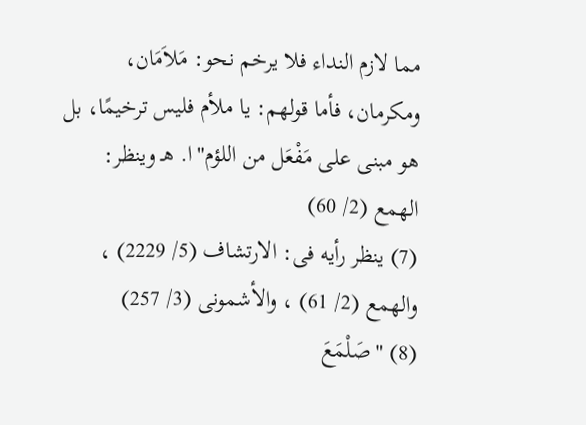مما لازم النداء فلا يرخم نحو: مَلاَمَان، ومكرمان، فأما قولهم: يا ملأم فليس ترخيمًا، بل هو مبنى على مَفْعَل من اللؤم"ا. هـ وينظر: الهمع (2/ 60)
(7) ينظر رأيه فى: الارتشاف (5/ 2229) ، والهمع (2/ 61) ، والأشمونى (3/ 257)
(8) "صَلْمَعَ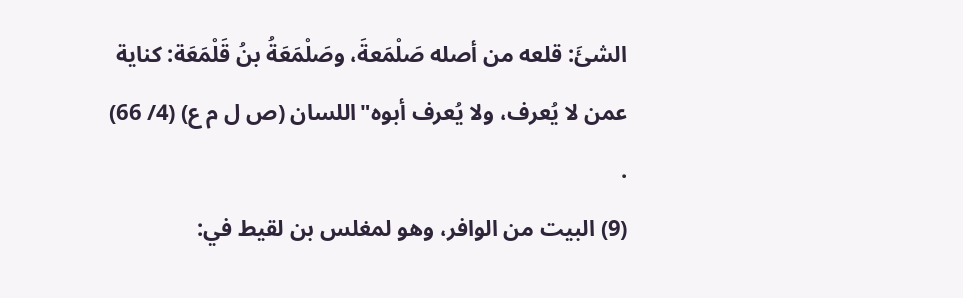الشئَ: قلعه من أصله صَلْمَعةَ، وصَلْمَعَةُ بنُ قَلْمَعَة: كناية عمن لا يُعرف، ولا يُعرف أبوه"اللسان (ص ل م ع) (4/ 66) .
(9) البيت من الوافر، وهو لمغلس بن لقيط في: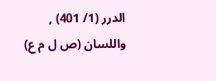الدرر (1/ 401) , واللسان (ص ل م ع)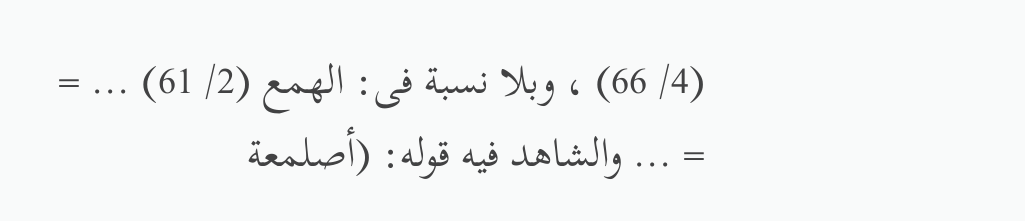(4/ 66) ، وبلا نسبة فى: الهمع (2/ 61) ... =
= ... والشاهد فيه قوله: (أصلمعة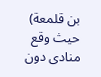بن قلمعة) حيث وقع منادى دون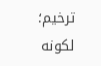ترخيم؛ لكونه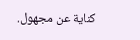كناية عن مجهول.